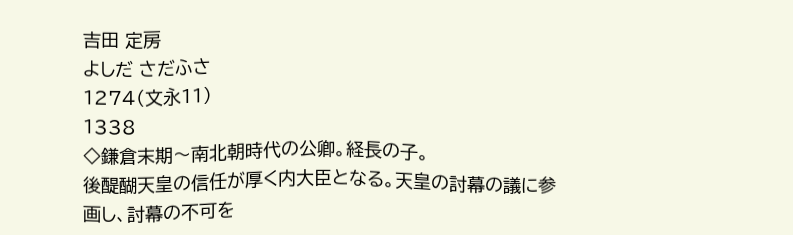吉田 定房
よしだ さだふさ
1274(文永11)
1338
◇鎌倉末期〜南北朝時代の公卿。経長の子。
後醍醐天皇の信任が厚く内大臣となる。天皇の討幕の議に参
画し、討幕の不可を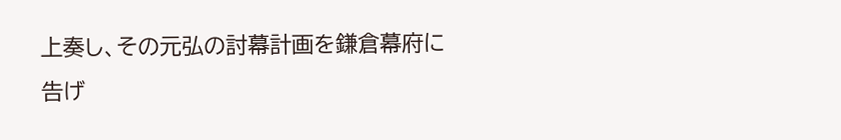上奏し、その元弘の討幕計画を鎌倉幕府に
告げ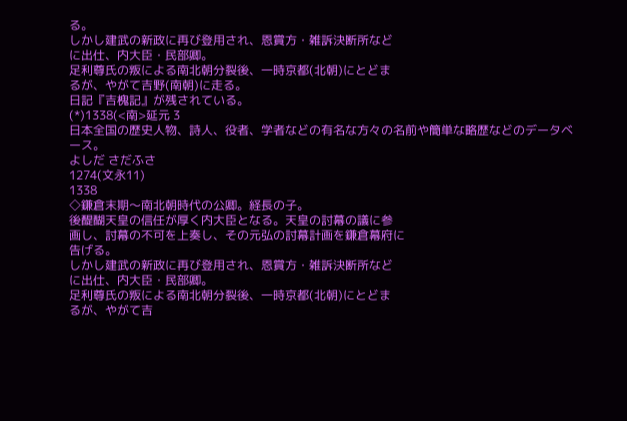る。
しかし建武の新政に再び登用され、恩賞方・雑訴決断所など
に出仕、内大臣・民部卿。
足利尊氏の叛による南北朝分裂後、一時京都(北朝)にとどま
るが、やがて吉野(南朝)に走る。
日記『吉槐記』が残されている。
(*)1338(<南>延元 3
日本全国の歴史人物、詩人、役者、学者などの有名な方々の名前や簡単な略歴などのデータベース。
よしだ さだふさ
1274(文永11)
1338
◇鎌倉末期〜南北朝時代の公卿。経長の子。
後醍醐天皇の信任が厚く内大臣となる。天皇の討幕の議に参
画し、討幕の不可を上奏し、その元弘の討幕計画を鎌倉幕府に
告げる。
しかし建武の新政に再び登用され、恩賞方・雑訴決断所など
に出仕、内大臣・民部卿。
足利尊氏の叛による南北朝分裂後、一時京都(北朝)にとどま
るが、やがて吉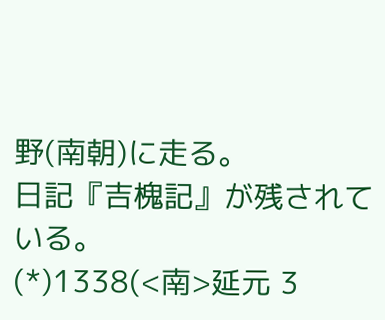野(南朝)に走る。
日記『吉槐記』が残されている。
(*)1338(<南>延元 3